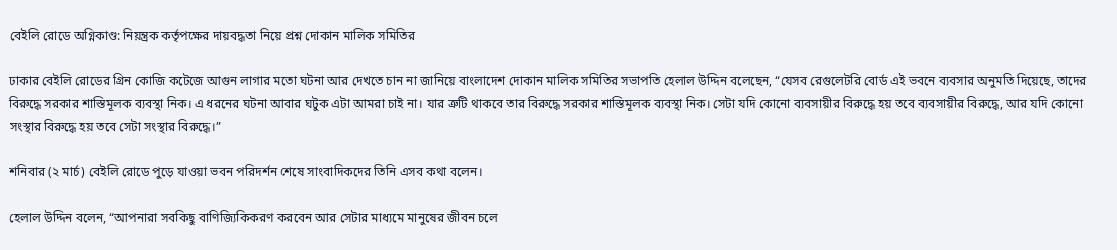বেইলি রোডে অগ্নিকাণ্ড: নিয়ন্ত্রক কর্তৃপক্ষের দায়বদ্ধতা নিয়ে প্রশ্ন দোকান মালিক সমিতির

ঢাকার বেইলি রোডের গ্রিন কোজি কটেজে আগুন লাগার মতো ঘটনা আর দেখতে চান না জানিয়ে বাংলাদেশ দোকান মালিক সমিতির সভাপতি হেলাল উদ্দিন বলেছেন, “যেসব রেগুলেটরি বোর্ড এই ভবনে ব্যবসার অনুমতি দিয়েছে, তাদের বিরুদ্ধে সরকার শাস্তিমূলক ব্যবস্থা নিক। এ ধরনের ঘটনা আবার ঘটুক এটা আমরা চাই না। যার ত্রুটি থাকবে তার বিরুদ্ধে সরকার শাস্তিমূলক ব্যবস্থা নিক। সেটা যদি কোনো ব্যবসায়ীর বিরুদ্ধে হয় তবে ব্যবসায়ীর বিরুদ্ধে, আর যদি কোনো সংস্থার বিরুদ্ধে হয় তবে সেটা সংস্থার বিরুদ্ধে।”

শনিবার (২ মার্চ) বেইলি রোডে পুড়ে যাওয়া ভবন পরিদর্শন শেষে সাংবাদিকদের তিনি এসব কথা বলেন।

হেলাল উদ্দিন বলেন, “আপনারা সবকিছু বাণিজ্যিকিকরণ করবেন আর সেটার মাধ্যমে মানুষের জীবন চলে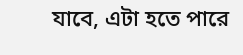যাবে, এটা হতে পারে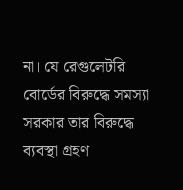না। যে রেগুলেটরি বোর্ডের বিরুদ্ধে সমস্যা সরকার তার বিরুদ্ধে ব্যবস্থা গ্রহণ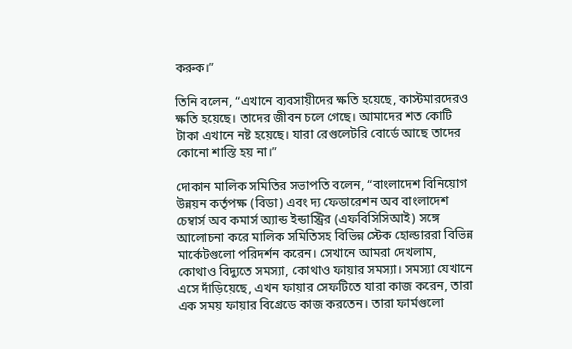করুক।”

তিনি বলেন, “এখানে ব্যবসায়ীদের ক্ষতি হয়েছে, কাস্টমারদেরও ক্ষতি হয়েছে। তাদের জীবন চলে গেছে। আমাদের শত কোটি টাকা এখানে নষ্ট হয়েছে। যারা রেগুলেটরি বোর্ডে আছে তাদের কোনো শাস্তি হয় না।”

দোকান মালিক সমিতির সভাপতি বলেন, “বাংলাদেশ বিনিয়োগ উন্নয়ন কর্তৃপক্ষ (বিডা) এবং দ্য ফেডারেশন অব বাংলাদেশ চেম্বার্স অব কমার্স অ্যান্ড ইন্ডাস্ট্রির (এফবিসিসিআই) সঙ্গে আলোচনা করে মালিক সমিতিসহ বিভিন্ন স্টেক হোল্ডাররা বিভিন্ন মার্কেটগুলো পরিদর্শন করেন। সেখানে আমরা দেখলাম, কোথাও বিদ্যুতে সমস্যা, কোথাও ফায়ার সমস্যা। সমস্যা যেখানে এসে দাঁড়িয়েছে, এখন ফায়ার সেফটিতে যারা কাজ করেন, তারা এক সময় ফায়ার বিগ্রেডে কাজ করতেন। তারা ফার্মগুলো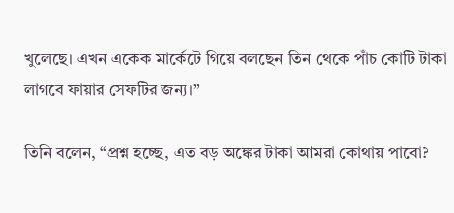খুলেছে। এখন একেক মার্কেটে গিয়ে বলছেন তিন থেকে পাঁচ কোটি টাকা লাগবে ফায়ার সেফটির জন্য।”

তিনি বলেন, “প্রশ্ন হচ্ছে, এত বড় অঙ্কের টাকা আমরা কোথায় পাবো?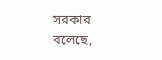সরকার বলেছে,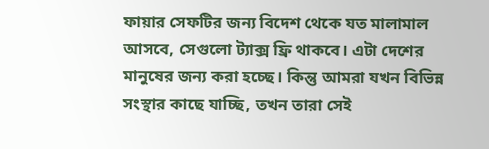ফায়ার সেফটির জন্য বিদেশ থেকে যত মালামাল আসবে, সেগুলো ট্যাক্স ফ্রি থাকবে। এটা দেশের মানুষের জন্য করা হচ্ছে। কিন্তু আমরা যখন বিভিন্ন সংস্থার কাছে যাচ্ছি, তখন তারা সেই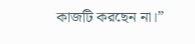কাজটি করছেন না।”